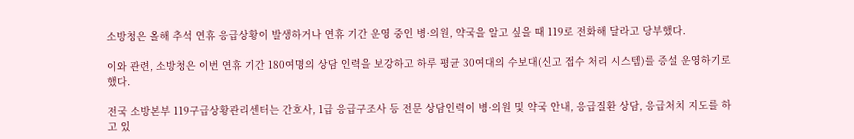소방청은 올해 추석 연휴 응급상황이 발생하거나 연휴 기간 운영 중인 병·의원, 약국을 알고 싶을 때 119로 전화해 달라고 당부했다.

이와 관련, 소방청은 이번 연휴 기간 180여명의 상담 인력을 보강하고 하루 평균 30여대의 수보대(신고 접수 처리 시스템)를 증설 운영하기로 했다.

전국 소방본부 119구급상황관리센터는 간호사, 1급 응급구조사 등 전문 상담인력이 병·의원 및 약국 안내, 응급질환 상담, 응급처치 지도를 하고 있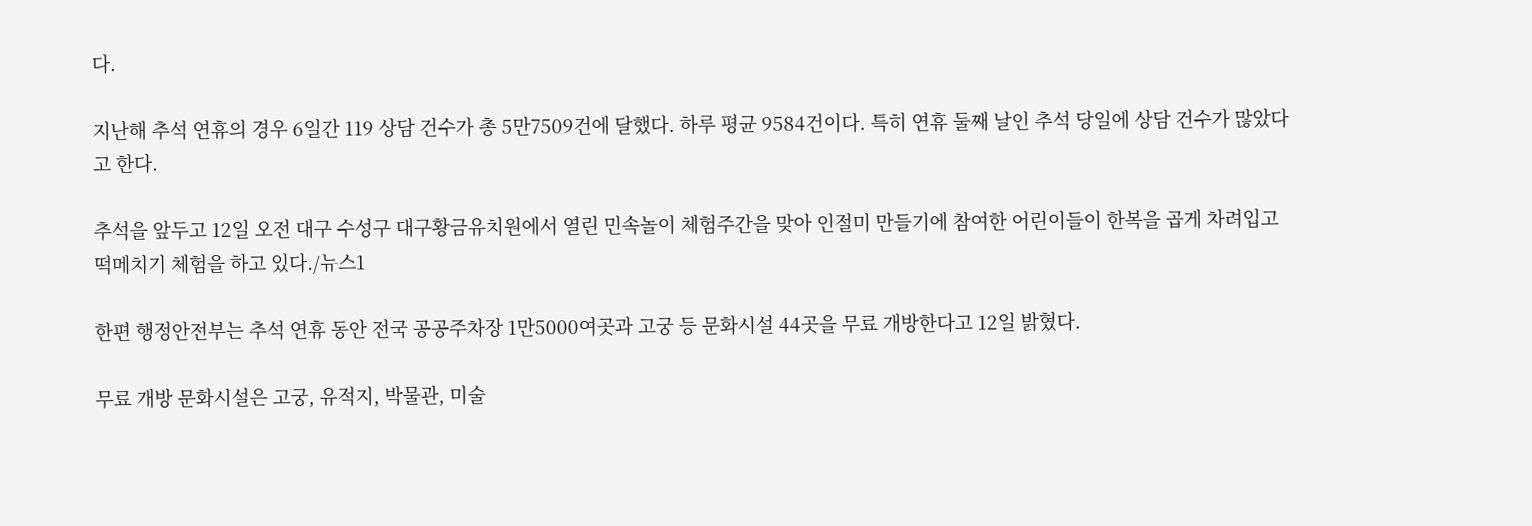다.

지난해 추석 연휴의 경우 6일간 119 상담 건수가 총 5만7509건에 달했다. 하루 평균 9584건이다. 특히 연휴 둘째 날인 추석 당일에 상담 건수가 많았다고 한다.

추석을 앞두고 12일 오전 대구 수성구 대구황금유치원에서 열린 민속놀이 체험주간을 맞아 인절미 만들기에 참여한 어린이들이 한복을 곱게 차려입고 떡메치기 체험을 하고 있다./뉴스1

한편 행정안전부는 추석 연휴 동안 전국 공공주차장 1만5000여곳과 고궁 등 문화시설 44곳을 무료 개방한다고 12일 밝혔다.

무료 개방 문화시설은 고궁, 유적지, 박물관, 미술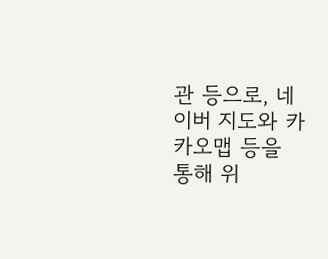관 등으로, 네이버 지도와 카카오맵 등을 통해 위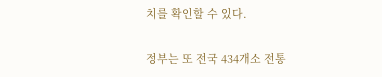치를 확인할 수 있다.

정부는 또 전국 434개소 전통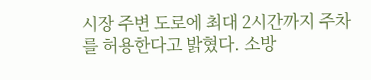시장 주변 도로에 최대 2시간까지 주차를 허용한다고 밝혔다. 소방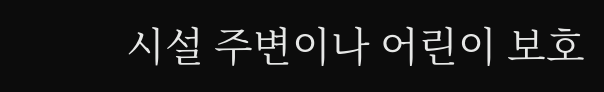시설 주변이나 어린이 보호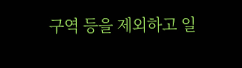구역 등을 제외하고 일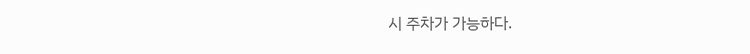시 주차가 가능하다.